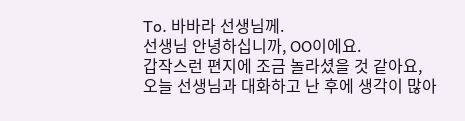To. 바바라 선생님께.
선생님 안녕하십니까, OO이에요.
갑작스런 편지에 조금 놀라셨을 것 같아요,
오늘 선생님과 대화하고 난 후에 생각이 많아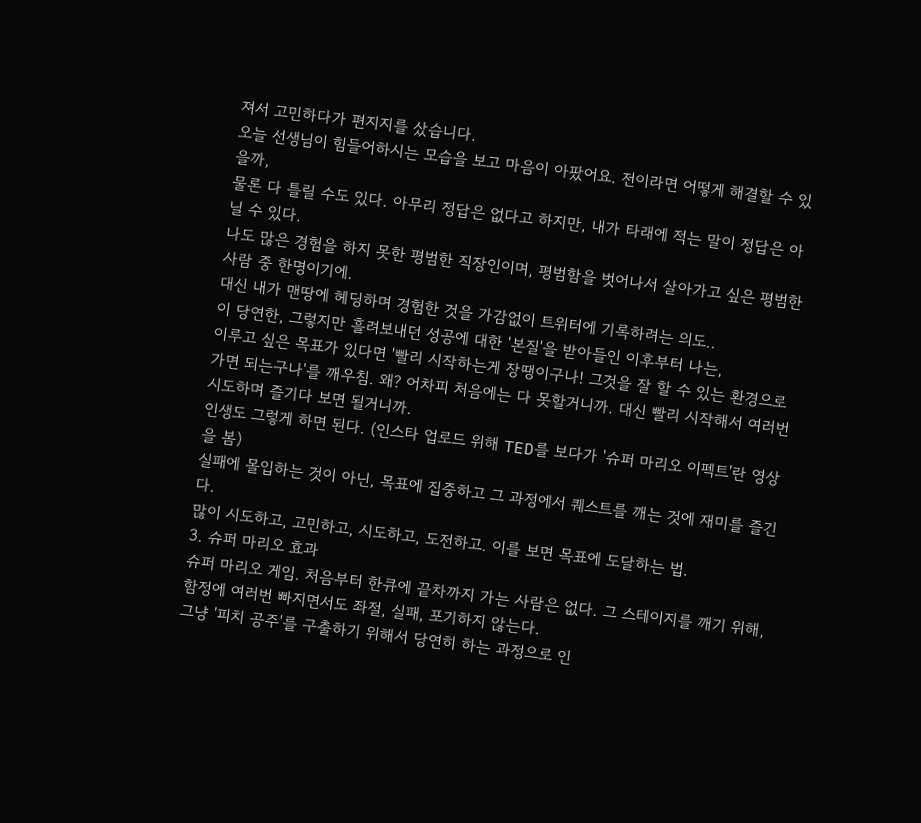져서 고민하다가 편지지를 샀습니다.
오늘 선생님이 힘들어하시는 모습을 보고 마음이 아팠어요. 전이라면 어떻게 해결할 수 있을까,
물론 다 틀릴 수도 있다. 아무리 정답은 없다고 하지만, 내가 타래에 적는 말이 정답은 아닐 수 있다.
나도 많은 경험을 하지 못한 평범한 직장인이며, 평범함을 벗어나서 살아가고 싶은 평범한 사람 중 한명이기에.
대신 내가 맨땅에 헤딩하며 경험한 것을 가감없이 트위터에 기록하려는 의도..
이 당연한, 그렇지만 흘려보내던 성공에 대한 '본질'을 받아들인 이후부터 나는,
이루고 싶은 목표가 있다면 '빨리 시작하는게 장땡이구나! 그것을 잘 할 수 있는 환경으로 가면 되는구나'를 깨우침. 왜? 어차피 처음에는 다 못할거니까. 대신 빨리 시작해서 여러번 시도하며 즐기다 보면 될거니까.
인생도 그렇게 하면 된다. (인스타 업로드 위해 TED를 보다가 '슈퍼 마리오 이펙트'란 영상을 봄)
실패에 몰입하는 것이 아닌, 목표에 집중하고 그 과정에서 퀘스트를 깨는 것에 재미를 즐긴다.
많이 시도하고, 고민하고, 시도하고, 도전하고. 이를 보면 목표에 도달하는 법.
3. 슈퍼 마리오 효과
슈퍼 마리오 게임. 처음부터 한큐에 끝차까지 가는 사람은 없다. 그 스테이지를 깨기 위해, 함정에 여러번 빠지면서도 좌절, 실패, 포기하지 않는다.
그냥 '피치 공주'를 구출하기 위해서 당연히 하는 과정으로 인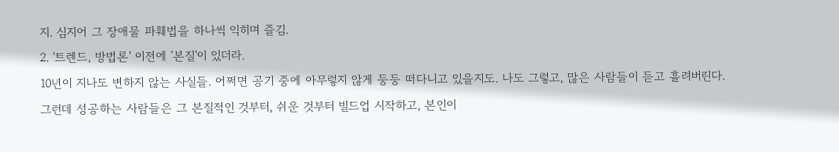지. 심지어 그 장애물 파훼법을 하나씩 익히며 즐김.
2. '트렌드, 방법론' 이전에 '본질'이 있더라.
10년이 지나도 변하지 않는 사실들. 어쩌면 공기 중에 아무렇지 않게 둥둥 떠다니고 있을지도. 나도 그렇고, 많은 사람들이 듣고 흘려버린다.
그런데 성공하는 사람들은 그 본질적인 것부터, 쉬운 것부터 빌드업 시작하고, 본인이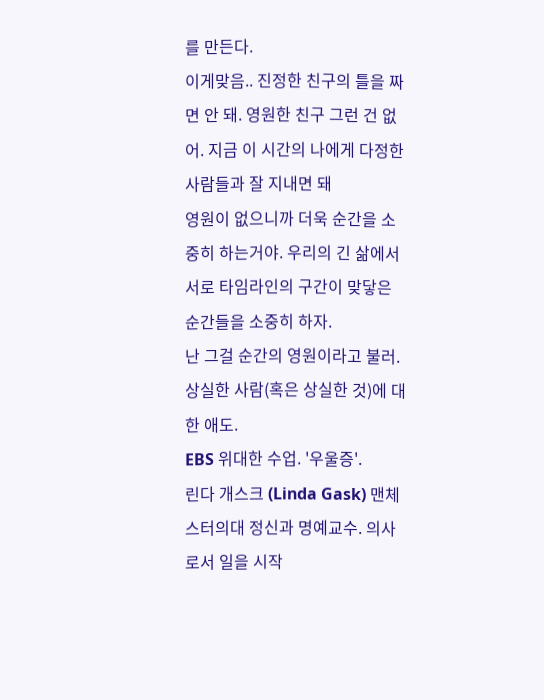를 만든다.
이게맞음.. 진정한 친구의 틀을 짜면 안 돼. 영원한 친구 그런 건 없어. 지금 이 시간의 나에게 다정한 사람들과 잘 지내면 돼
영원이 없으니까 더욱 순간을 소중히 하는거야. 우리의 긴 삶에서 서로 타임라인의 구간이 맞닿은 순간들을 소중히 하자.
난 그걸 순간의 영원이라고 불러.
상실한 사람(혹은 상실한 것)에 대한 애도.
EBS 위대한 수업. '우울증'.
린다 개스크 (Linda Gask) 맨체스터의대 정신과 명예교수. 의사로서 일을 시작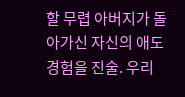할 무렵 아버지가 돌아가신 자신의 애도 경험을 진술. 우리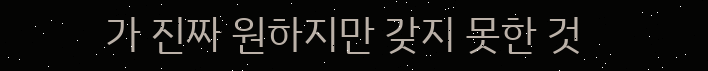가 진짜 원하지만 갖지 못한 것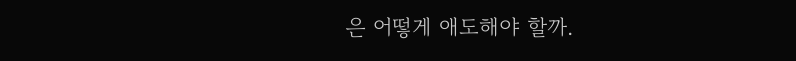은 어떻게 애도해야 할까.